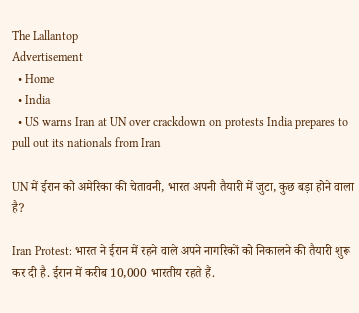The Lallantop
Advertisement
  • Home
  • India
  • US warns Iran at UN over crackdown on protests India prepares to pull out its nationals from Iran

UN में ईरान को अमेरिका की चेतावनी, भारत अपनी तैयारी में जुटा, कुछ बड़ा होने वाला है?

Iran Protest: भारत ने ईरान में रहने वाले अपने नागरिकों को निकालने की तैयारी शुरू कर दी है. ईरान में करीब 10,000 भारतीय रहते हैं.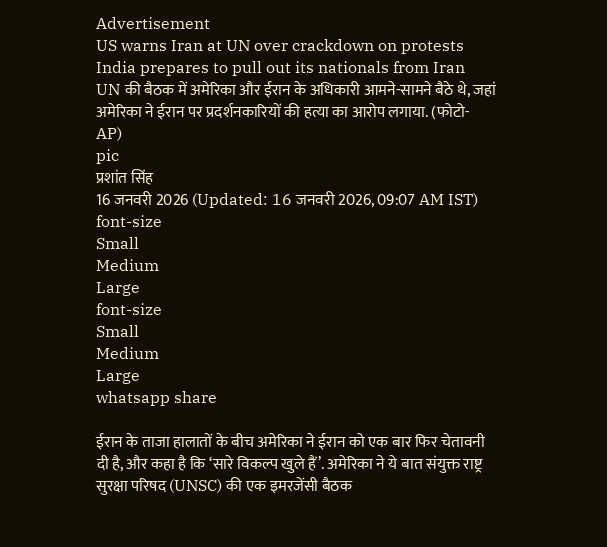Advertisement
US warns Iran at UN over crackdown on protests India prepares to pull out its nationals from Iran
UN की बैठक में अमेरिका और ईरान के अधिकारी आमने-सामने बैठे थे, जहां अमेरिका ने ईरान पर प्रदर्शनकारियों की हत्या का आरोप लगाया. (फोटो- AP)
pic
प्रशांत सिंह
16 जनवरी 2026 (Updated: 16 जनवरी 2026, 09:07 AM IST)
font-size
Small
Medium
Large
font-size
Small
Medium
Large
whatsapp share

ईरान के ताजा हालातों के बीच अमेरिका ने ईरान को एक बार फिर चेतावनी दी है, और कहा है कि ‘सारे विकल्प खुले हैं’. अमेरिका ने ये बात संयुक्त राष्ट्र सुरक्षा परिषद (UNSC) की एक इमरजेंसी बैठक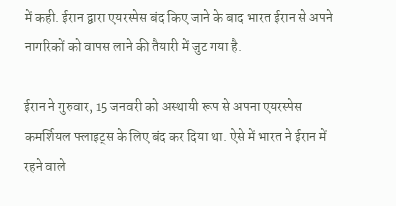में कही. ईरान द्वारा एयरस्पेस बंद किए जाने के बाद भारत ईरान से अपने नागरिकों को वापस लाने की तैयारी में जुट गया है.

ईरान ने गुरुवार, 15 जनवरी को अस्थायी रूप से अपना एयरस्पेस कमर्शियल फ्लाइट्स के लिए बंद कर दिया था. ऐसे में भारत ने ईरान में रहने वाले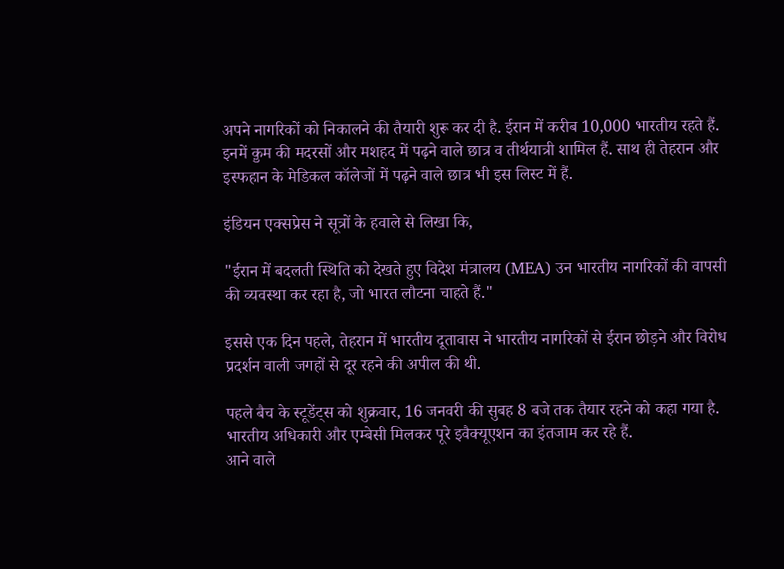अपने नागरिकों को निकालने की तैयारी शुरू कर दी है. ईरान में करीब 10,000 भारतीय रहते हैं. इनमें क़ुम की मदरसों और मशहद में पढ़ने वाले छात्र व तीर्थयात्री शामिल हैं. साथ ही तेहरान और इस्फहान के मेडिकल कॉलेजों में पढ़ने वाले छात्र भी इस लिस्ट में हैं.

इंडियन एक्सप्रेस ने सूत्रों के हवाले से लिखा कि,

"ईरान में बदलती स्थिति को देखते हुए विदेश मंत्रालय (MEA) उन भारतीय नागरिकों की वापसी की व्यवस्था कर रहा है, जो भारत लौटना चाहते हैं."

इससे एक दिन पहले, तेहरान में भारतीय दूतावास ने भारतीय नागरिकों से ईरान छोड़ने और विरोध प्रदर्शन वाली जगहों से दूर रहने की अपील की थी.

पहले बैच के स्टूडेंट्स को शुक्रवार, 16 जनवरी की सुबह 8 बजे तक तैयार रहने को कहा गया है. भारतीय अधिकारी और एम्बेसी मिलकर पूरे इवैक्यूएशन का इंतजाम कर रहे हैं.
आने वाले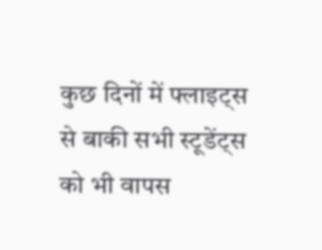कुछ दिनों में फ्लाइट्स से बाकी सभी स्टूडेंट्स को भी वापस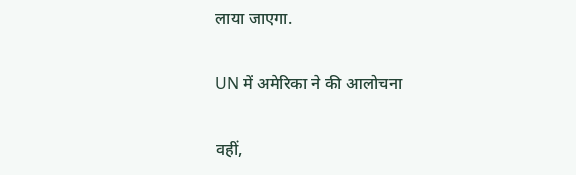लाया जाएगा.

UN में अमेरिका ने की आलोचना

वहीं,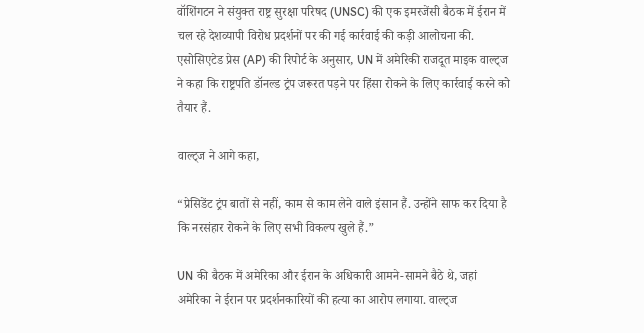वॉशिंगटन ने संयुक्त राष्ट्र सुरक्षा परिषद (UNSC) की एक इमरजेंसी बैठक में ईरान में चल रहे देशव्यापी विरोध प्रदर्शनों पर की गई कार्रवाई की कड़ी आलोचना की. एसोसिएटेड प्रेस (AP) की रिपोर्ट के अनुसार, UN में अमेरिकी राजदूत माइक वाल्ट्ज ने कहा कि राष्ट्रपति डॉनल्ड ट्रंप जरूरत पड़ने पर हिंसा रोकने के लिए कार्रवाई करने को तैयार हैं.

वाल्ट्ज ने आगे कहा,

“प्रेसिडेंट ट्रंप बातों से नहीं, काम से काम लेने वाले इंसान हैं. उन्होंने साफ कर दिया है कि नरसंहार रोकने के लिए सभी विकल्प खुले हैं.”

UN की बैठक में अमेरिका और ईरान के अधिकारी आमने-सामने बैठे थे, जहां अमेरिका ने ईरान पर प्रदर्शनकारियों की हत्या का आरोप लगाया. वाल्ट्ज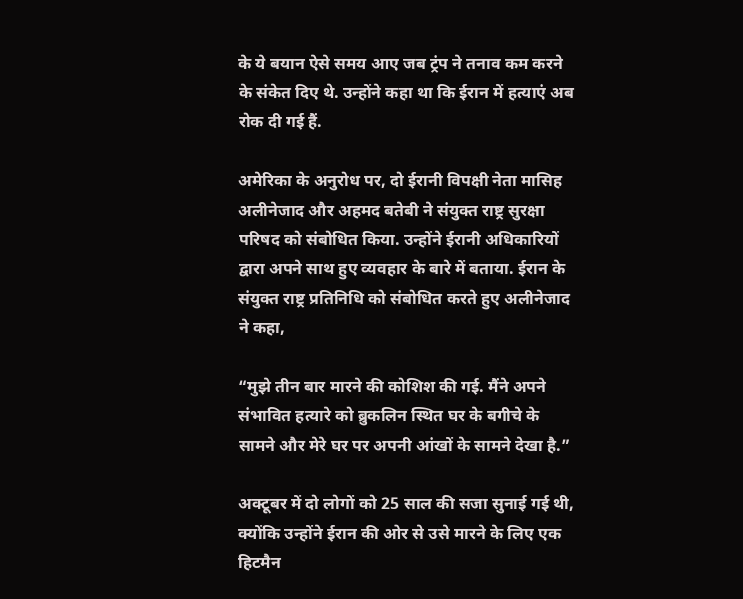के ये बयान ऐसे समय आए जब ट्रंप ने तनाव कम करने के संकेत दिए थे. उन्होंने कहा था कि ईरान में हत्याएं अब रोक दी गई हैं.

अमेरिका के अनुरोध पर, दो ईरानी विपक्षी नेता मासिह अलीनेजाद और अहमद बतेबी ने संयुक्त राष्ट्र सुरक्षा परिषद को संबोधित किया. उन्होंने ईरानी अधिकारियों द्वारा अपने साथ हुए व्यवहार के बारे में बताया. ईरान के संयुक्त राष्ट्र प्रतिनिधि को संबोधित करते हुए अलीनेजाद ने कहा,

“मुझे तीन बार मारने की कोशिश की गई. मैंने अपने संभावित हत्यारे को ब्रुकलिन स्थित घर के बगीचे के सामने और मेरे घर पर अपनी आंखों के सामने देखा है.”

अक्टूबर में दो लोगों को 25 साल की सजा सुनाई गई थी, क्योंकि उन्होंने ईरान की ओर से उसे मारने के लिए एक हिटमैन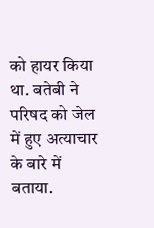को हायर किया था. बतेबी ने परिषद को जेल में हुए अत्याचार के बारे में बताया.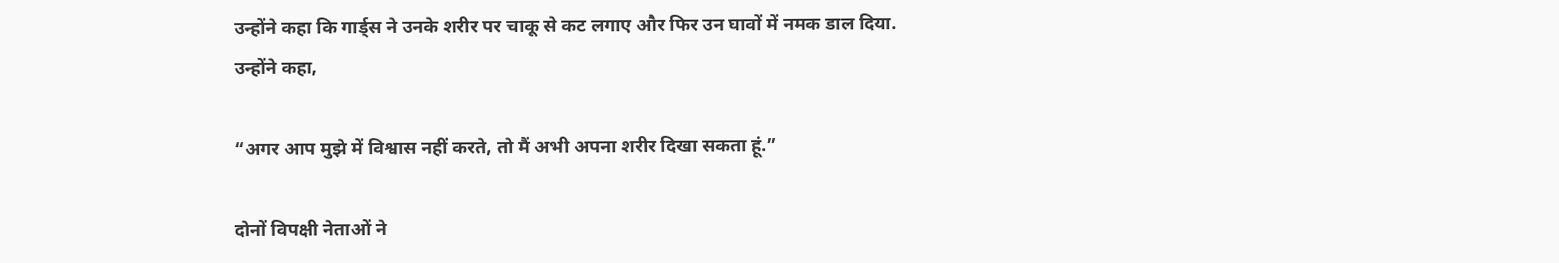उन्होंने कहा कि गार्ड्स ने उनके शरीर पर चाकू से कट लगाए और फिर उन घावों में नमक डाल दिया. उन्होंने कहा,

“अगर आप मुझे में विश्वास नहीं करते, तो मैं अभी अपना शरीर दिखा सकता हूं.”

दोनों विपक्षी नेताओं ने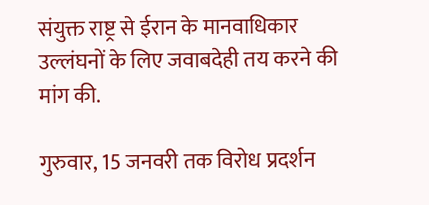संयुक्त राष्ट्र से ईरान के मानवाधिकार उल्लंघनों के लिए जवाबदेही तय करने की मांग की.

गुरुवार, 15 जनवरी तक विरोध प्रदर्शन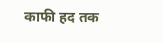काफी हद तक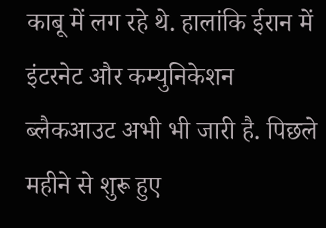काबू में लग रहे थे. हालांकि ईरान में इंटरनेट और कम्युनिकेशन ब्लैकआउट अभी भी जारी है. पिछले महीने से शुरू हुए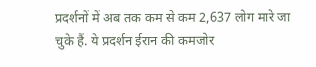प्रदर्शनों में अब तक कम से कम 2,637 लोग मारे जा चुके हैं. ये प्रदर्शन ईरान की कमजोर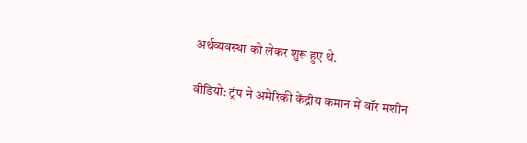अर्थव्यवस्था को लेकर शुरू हुए थे.

वीडियो: ट्रंप ने अमेरिकी केंद्रीय कमान में वॉर मशीन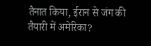तैनात किया, ईरान से जंग की तैयारी में अमेरिका?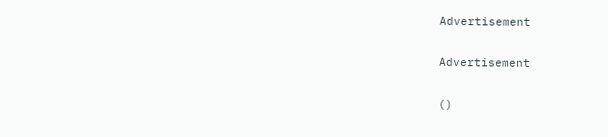Advertisement

Advertisement

()